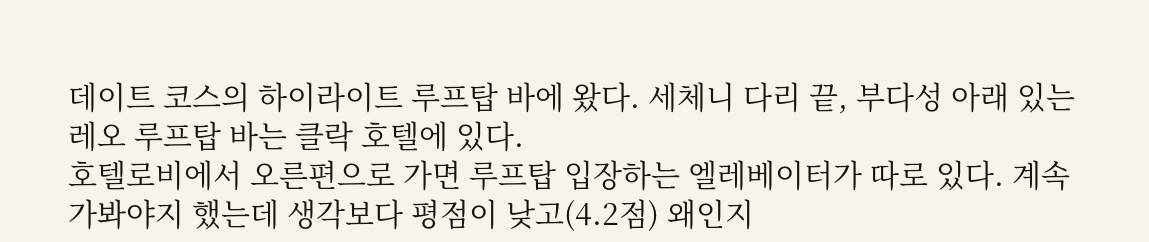데이트 코스의 하이라이트 루프탑 바에 왔다. 세체니 다리 끝, 부다성 아래 있는 레오 루프탑 바는 클락 호텔에 있다.
호텔로비에서 오른편으로 가면 루프탑 입장하는 엘레베이터가 따로 있다. 계속 가봐야지 했는데 생각보다 평점이 낮고(4.2점) 왜인지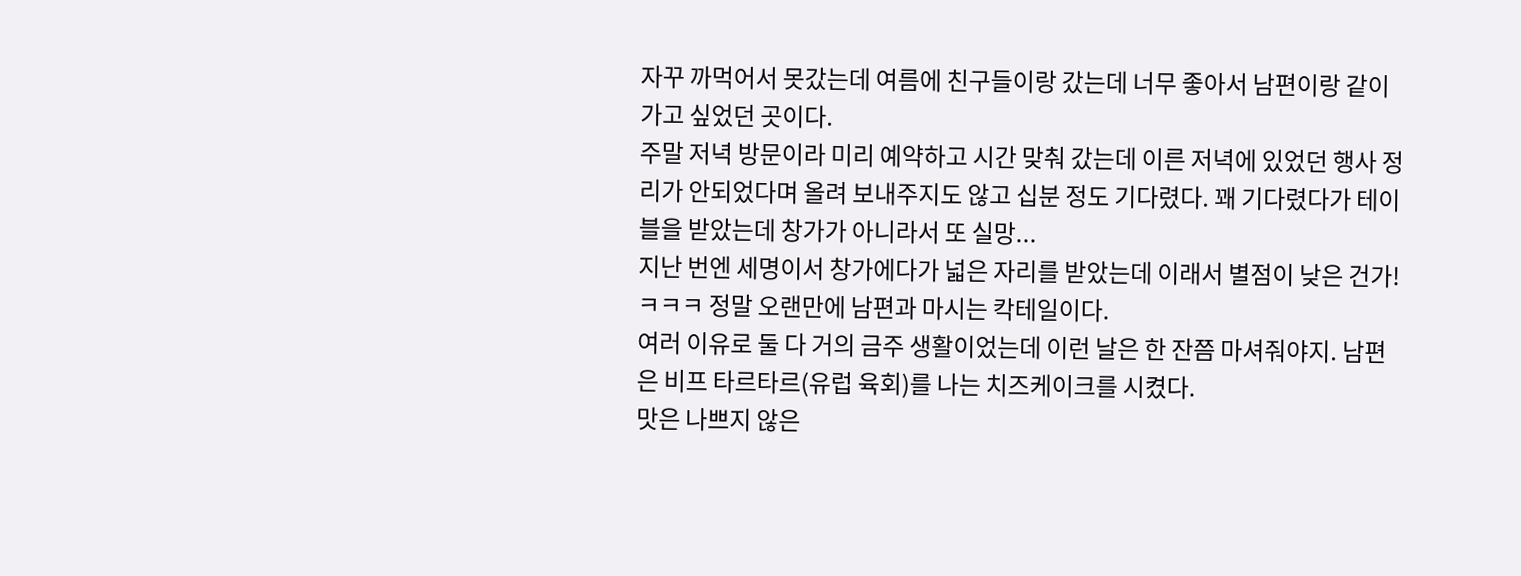자꾸 까먹어서 못갔는데 여름에 친구들이랑 갔는데 너무 좋아서 남편이랑 같이 가고 싶었던 곳이다.
주말 저녁 방문이라 미리 예약하고 시간 맞춰 갔는데 이른 저녁에 있었던 행사 정리가 안되었다며 올려 보내주지도 않고 십분 정도 기다렸다. 꽤 기다렸다가 테이블을 받았는데 창가가 아니라서 또 실망...
지난 번엔 세명이서 창가에다가 넓은 자리를 받았는데 이래서 별점이 낮은 건가! ㅋㅋㅋ 정말 오랜만에 남편과 마시는 칵테일이다.
여러 이유로 둘 다 거의 금주 생활이었는데 이런 날은 한 잔쯤 마셔줘야지. 남편은 비프 타르타르(유럽 육회)를 나는 치즈케이크를 시켰다.
맛은 나쁘지 않은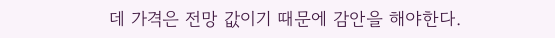데 가격은 전망 값이기 때문에 감안을 해야한다.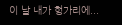이 날 내가 헝가리에...